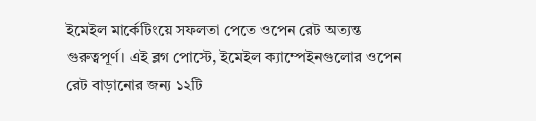ইমেইল মার্কেটিংয়ে সফলতা পেতে ওপেন রেট অত্যন্ত গুরুত্বপূর্ণ। এই ব্লগ পোস্টে, ইমেইল ক্যাম্পেইনগুলোর ওপেন রেট বাড়ানোর জন্য ১২টি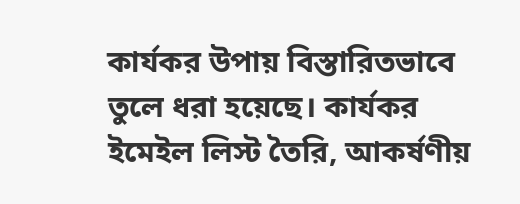কার্যকর উপায় বিস্তারিতভাবে তুলে ধরা হয়েছে। কার্যকর ইমেইল লিস্ট তৈরি, আকর্ষণীয়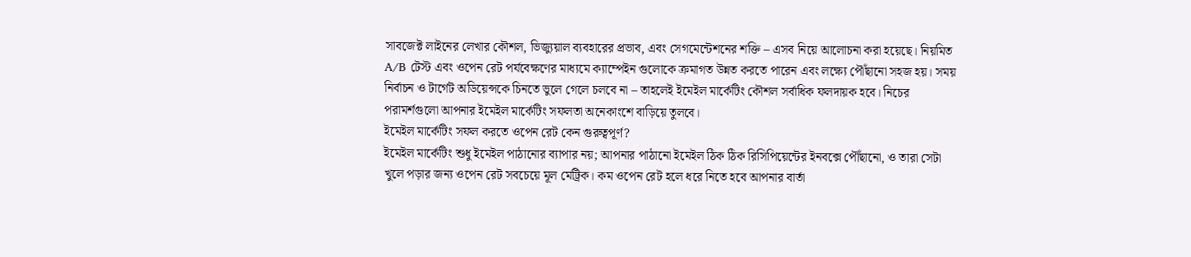সাবজেক্ট লাইনের লেখার কৌশল, ভিজ্যুয়াল ব্যবহারের প্রভাব, এবং সেগমেন্টেশনের শক্তি – এসব নিয়ে আলোচনা করা হয়েছে। নিয়মিত A/B টেস্ট এবং ওপেন রেট পর্যবেক্ষণের মাধ্যমে ক্যাম্পেইন গুলোকে ক্রমাগত উন্নত করতে পারেন এবং লক্ষ্যে পৌঁছানো সহজ হয়। সময় নির্বাচন ও টার্গেট অডিয়েন্সকে চিনতে ভুলে গেলে চলবে না – তাহলেই ইমেইল মার্কেটিং কৌশল সর্বাধিক ফলদায়ক হবে। নিচের পরামর্শগুলো আপনার ইমেইল মার্কেটিং সফলতা অনেকাংশে বাড়িয়ে তুলবে।
ইমেইল মার্কেটিং সফল করতে ওপেন রেট কেন গুরুত্বপূর্ণ?
ইমেইল মার্কেটিং শুধু ইমেইল পাঠানোর ব্যাপার নয়; আপনার পাঠানো ইমেইল ঠিক ঠিক রিসিপিয়েন্টের ইনবক্সে পৌঁছানো, ও তারা সেটা খুলে পড়ার জন্য ওপেন রেট সবচেয়ে মূল মেট্রিক। কম ওপেন রেট হলে ধরে নিতে হবে আপনার বার্তা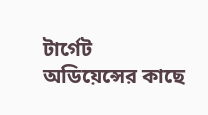টার্গেট অডিয়েন্সের কাছে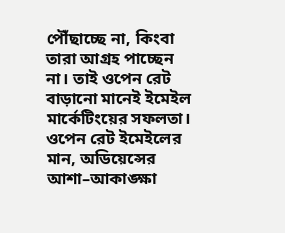পৌঁছাচ্ছে না, কিংবা তারা আগ্রহ পাচ্ছেন না। তাই ওপেন রেট বাড়ানো মানেই ইমেইল মার্কেটিংয়ের সফলতা।
ওপেন রেট ইমেইলের মান, অডিয়েন্সের আশা–আকাঙ্ক্ষা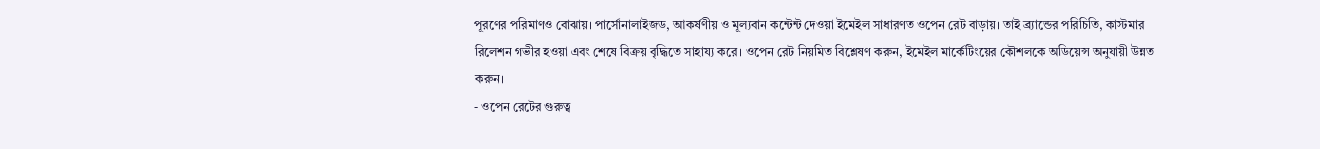পূরণের পরিমাণও বোঝায়। পার্সোনালাইজড, আকর্ষণীয় ও মূল্যবান কন্টেন্ট দেওয়া ইমেইল সাধারণত ওপেন রেট বাড়ায়। তাই ব্র্যান্ডের পরিচিতি, কাস্টমার রিলেশন গভীর হওয়া এবং শেষে বিক্রয় বৃদ্ধিতে সাহায্য করে। ওপেন রেট নিয়মিত বিশ্লেষণ করুন, ইমেইল মার্কেটিংয়ের কৌশলকে অডিয়েন্স অনুযায়ী উন্নত করুন।
- ওপেন রেটের গুরুত্ব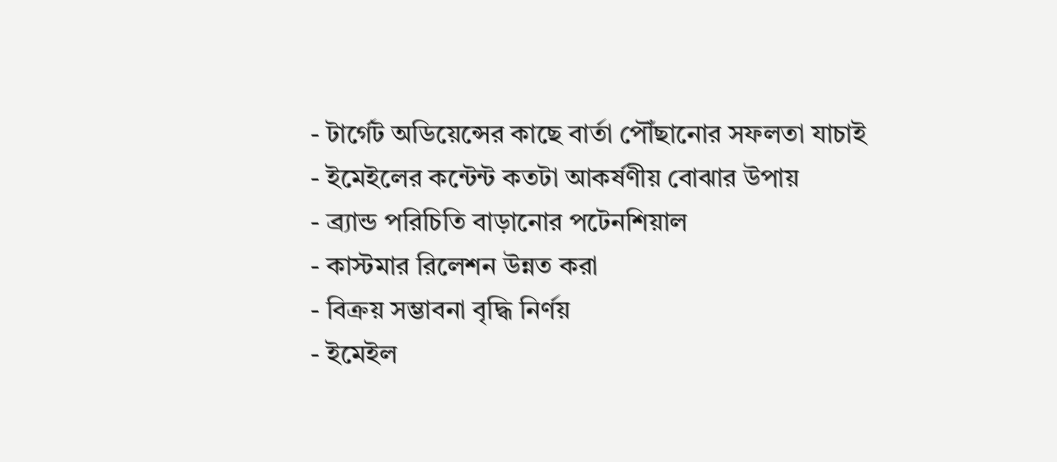- টার্গেট অডিয়েন্সের কাছে বার্তা পৌঁছানোর সফলতা যাচাই
- ইমেইলের কন্টেন্ট কতটা আকর্ষণীয় বোঝার উপায়
- ব্র্যান্ড পরিচিতি বাড়ানোর পটেনশিয়াল
- কাস্টমার রিলেশন উন্নত করা
- বিক্রয় সম্ভাবনা বৃদ্ধি নির্ণয়
- ইমেইল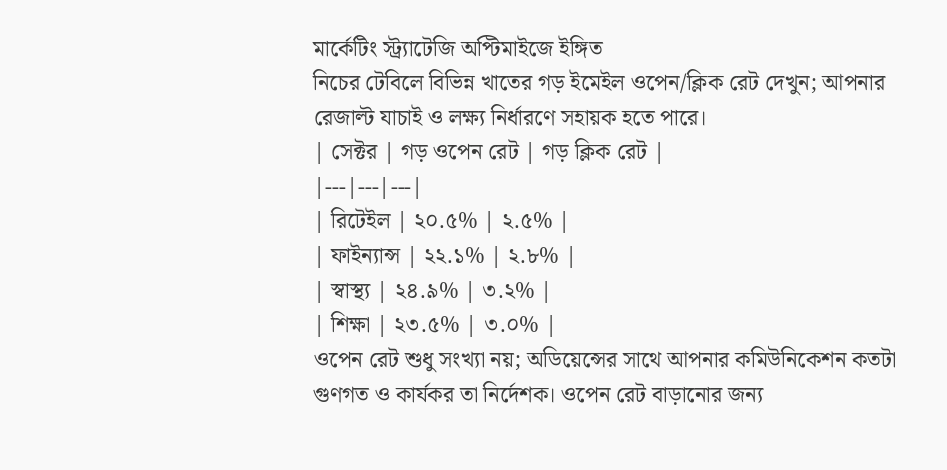মার্কেটিং স্ট্র্যাটেজি অপ্টিমাইজে ইঙ্গিত
নিচের টেবিলে বিভিন্ন খাতের গড় ইমেইল ওপেন/ক্লিক রেট দেখুন; আপনার রেজাল্ট যাচাই ও লক্ষ্য নির্ধারণে সহায়ক হতে পারে।
| সেক্টর | গড় ওপেন রেট | গড় ক্লিক রেট |
|---|---|---|
| রিটেইল | ২০.৫% | ২.৫% |
| ফাইন্যান্স | ২২.১% | ২.৮% |
| স্বাস্থ্য | ২৪.৯% | ৩.২% |
| শিক্ষা | ২৩.৫% | ৩.০% |
ওপেন রেট শুধু সংখ্যা নয়; অডিয়েন্সের সাথে আপনার কমিউনিকেশন কতটা গুণগত ও কার্যকর তা নির্দেশক। ওপেন রেট বাড়ানোর জন্য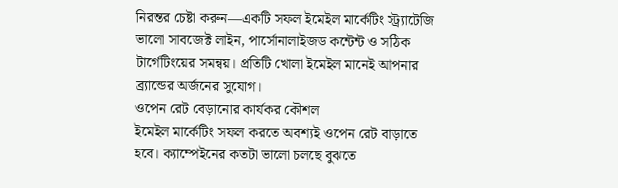নিরন্তর চেষ্টা করুন—একটি সফল ইমেইল মার্কেটিং স্ট্র্যাটেজি ভালো সাবজেক্ট লাইন, পার্সোনালাইজড কন্টেন্ট ও সঠিক টার্গেটিংয়ের সমন্বয়। প্রতিটি খোলা ইমেইল মানেই আপনার ব্র্যান্ডের অর্জনের সুযোগ।
ওপেন রেট বেড়ানোর কার্যকর কৌশল
ইমেইল মার্কেটিং সফল করতে অবশ্যই ওপেন রেট বাড়াতে হবে। ক্যাম্পেইনের কতটা ভালো চলছে বুঝতে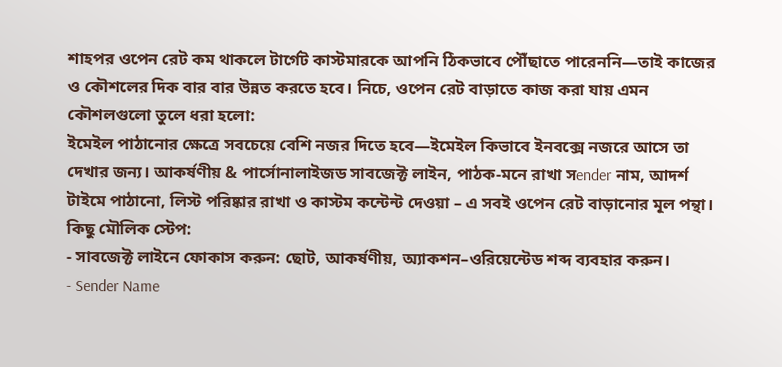শাহপর ওপেন রেট কম থাকলে টার্গেট কাস্টমারকে আপনি ঠিকভাবে পৌঁছাতে পারেননি—তাই কাজের ও কৌশলের দিক বার বার উন্নত করতে হবে। নিচে, ওপেন রেট বাড়াতে কাজ করা যায় এমন কৌশলগুলো তুলে ধরা হলো:
ইমেইল পাঠানোর ক্ষেত্রে সবচেয়ে বেশি নজর দিতে হবে—ইমেইল কিভাবে ইনবক্সে নজরে আসে তা দেখার জন্য। আকর্ষণীয় & পার্সোনালাইজড সাবজেক্ট লাইন, পাঠক-মনে রাখা সender নাম, আদর্শ টাইমে পাঠানো, লিস্ট পরিষ্কার রাখা ও কাস্টম কন্টেন্ট দেওয়া – এ সবই ওপেন রেট বাড়ানোর মূল পন্থা। কিছু মৌলিক স্টেপ:
- সাবজেক্ট লাইনে ফোকাস করুন: ছোট, আকর্ষণীয়, অ্যাকশন–ওরিয়েন্টেড শব্দ ব্যবহার করুন।
- Sender Name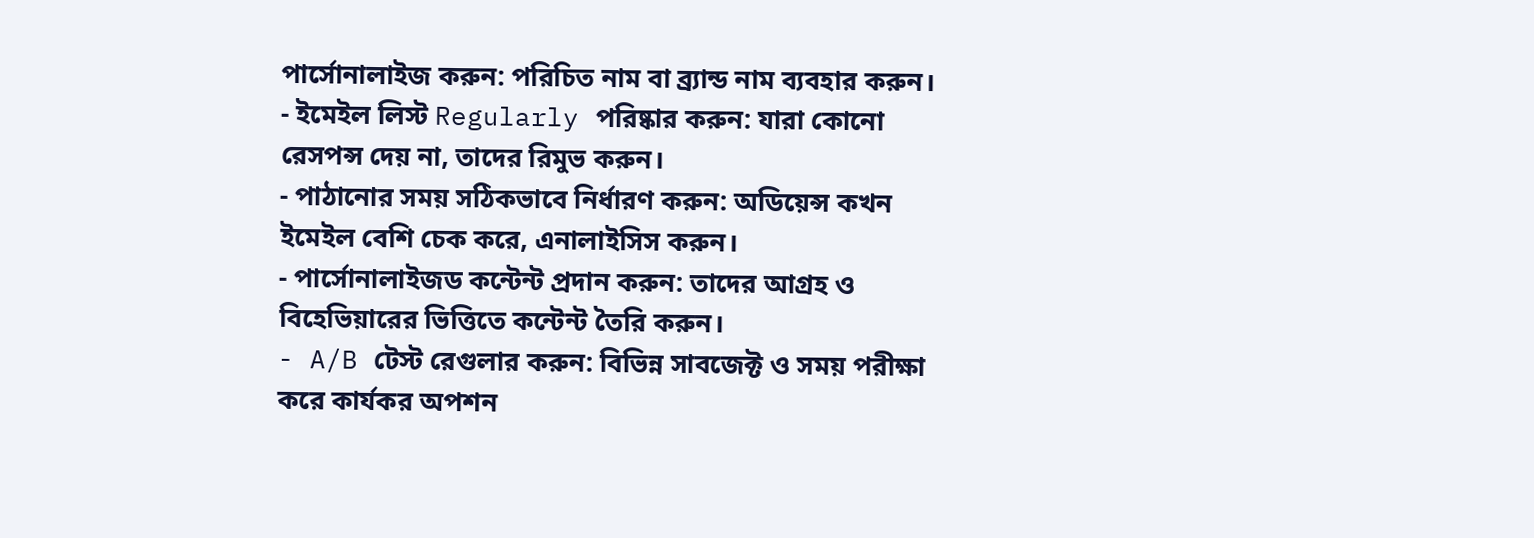পার্সোনালাইজ করুন: পরিচিত নাম বা ব্র্যান্ড নাম ব্যবহার করুন।
- ইমেইল লিস্ট Regularly পরিষ্কার করুন: যারা কোনো রেসপন্স দেয় না, তাদের রিমুভ করুন।
- পাঠানোর সময় সঠিকভাবে নির্ধারণ করুন: অডিয়েন্স কখন ইমেইল বেশি চেক করে, এনালাইসিস করুন।
- পার্সোনালাইজড কন্টেন্ট প্রদান করুন: তাদের আগ্রহ ও বিহেভিয়ারের ভিত্তিতে কন্টেন্ট তৈরি করুন।
- A/B টেস্ট রেগুলার করুন: বিভিন্ন সাবজেক্ট ও সময় পরীক্ষা করে কার্যকর অপশন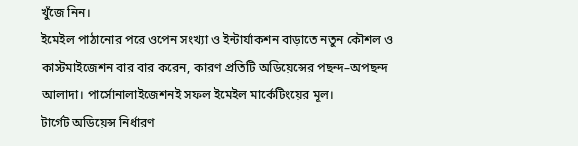খুঁজে নিন।
ইমেইল পাঠানোর পরে ওপেন সংখ্যা ও ইন্টার্যাকশন বাড়াতে নতুন কৌশল ও কাস্টমাইজেশন বার বার করেন, কারণ প্রতিটি অডিয়েন্সের পছন্দ–অপছন্দ আলাদা। পার্সোনালাইজেশনই সফল ইমেইল মার্কেটিংয়ের মূল।
টার্গেট অডিয়েন্স নির্ধারণ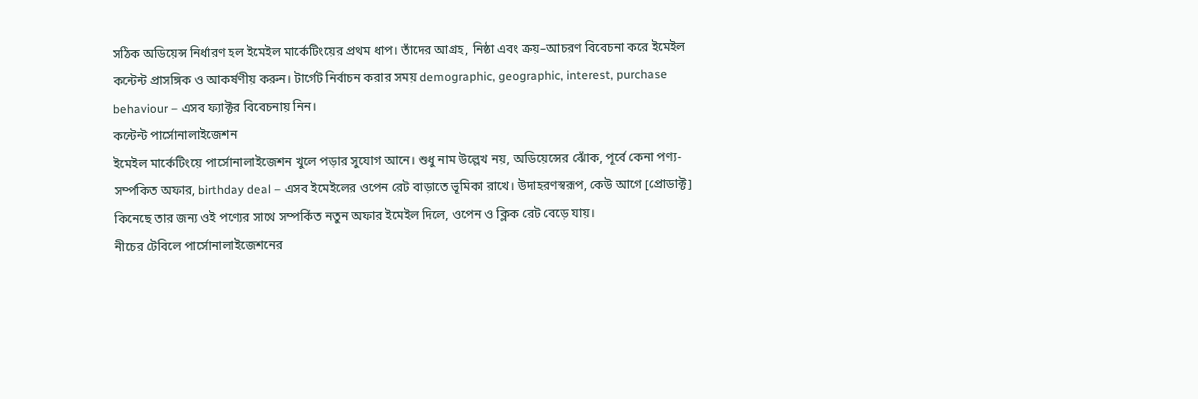সঠিক অডিয়েন্স নির্ধারণ হল ইমেইল মার্কেটিংয়ের প্রথম ধাপ। তাঁদের আগ্রহ, নিষ্ঠা এবং ক্রয়–আচরণ বিবেচনা করে ইমেইল কন্টেন্ট প্রাসঙ্গিক ও আকর্ষণীয় করুন। টার্গেট নির্বাচন করার সময় demographic, geographic, interest, purchase behaviour – এসব ফ্যাক্টর বিবেচনায় নিন।
কন্টেন্ট পার্সোনালাইজেশন
ইমেইল মার্কেটিংয়ে পার্সোনালাইজেশন খুলে পড়ার সুযোগ আনে। শুধু নাম উল্লেখ নয়, অডিয়েন্সের ঝোঁক, পূর্বে কেনা পণ্য-সর্ম্পকিত অফার, birthday deal – এসব ইমেইলের ওপেন রেট বাড়াতে ভূমিকা রাখে। উদাহরণস্বরূপ, কেউ আগে [প্রোডাক্ট] কিনেছে তার জন্য ওই পণ্যের সাথে সম্পর্কিত নতুন অফার ইমেইল দিলে, ওপেন ও ক্লিক রেট বেড়ে যায়।
নীচের টেবিলে পার্সোনালাইজেশনের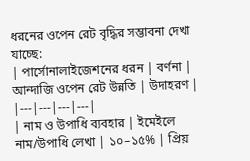ধরনের ওপেন রেট বৃদ্ধির সম্ভাবনা দেখা যাচ্ছে:
| পার্সোনালাইজেশনের ধরন | বর্ণনা | আন্দাজি ওপেন রেট উন্নতি | উদাহরণ |
|---|---|---|---|
| নাম ও উপাধি ব্যবহার | ইমেইলে নাম/উপাধি লেখা | ১০–১৫% | প্রিয়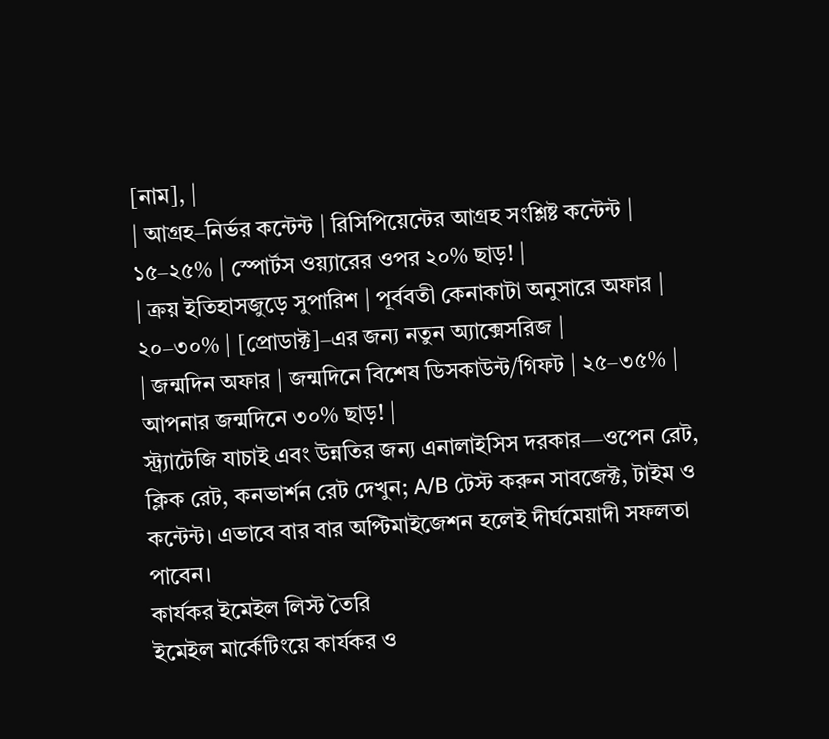[নাম], |
| আগ্রহ–নির্ভর কন্টেন্ট | রিসিপিয়েন্টের আগ্রহ সংশ্লিষ্ট কন্টেন্ট | ১৫–২৫% | স্পোর্টস ওয়্যারের ওপর ২০% ছাড়! |
| ক্রয় ইতিহাসজুড়ে সুপারিশ | পূর্ববতী কেনাকাটা অনুসারে অফার | ২০–৩০% | [প্রোডাক্ট]–এর জন্য নতুন অ্যাক্সেসরিজ |
| জন্মদিন অফার | জন্মদিনে বিশেষ ডিসকাউন্ট/গিফট | ২৫–৩৫% | আপনার জন্মদিনে ৩০% ছাড়! |
স্ট্র্যাটেজি যাচাই এবং উন্নতির জন্য এনালাইসিস দরকার—ওপেন রেট, ক্লিক রেট, কনভার্শন রেট দেখুন; A/B টেস্ট করুন সাবজেক্ট, টাইম ও কন্টেন্ট। এভাবে বার বার অপ্টিমাইজেশন হলেই দীর্ঘমেয়াদী সফলতা পাবেন।
কার্যকর ইমেইল লিস্ট তৈরি
ইমেইল মার্কেটিংয়ে কার্যকর ও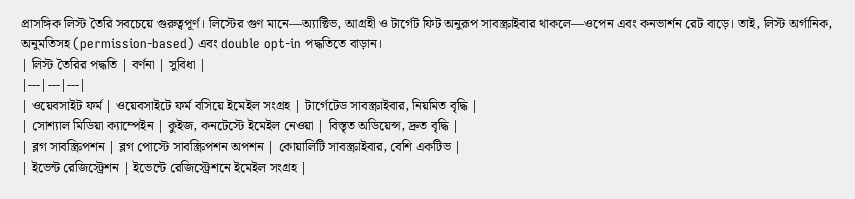প্রাসঙ্গিক লিস্ট তৈরি সবচেয়ে গুরুত্বপূর্ণ। লিস্টের গুণ মানে—অ্যাক্টিভ, আগ্রহী ও টার্গেট ফিট অনুরূপ সাবস্ক্রাইবার থাকলে—ওপেন এবং কনভার্শন রেট বাড়ে। তাই, লিস্ট অর্গানিক, অনুমতিসহ (permission-based) এবং double opt-in পদ্ধতিতে বাড়ান।
| লিস্ট তৈরির পদ্ধতি | বর্ণনা | সুবিধা |
|---|---|---|
| ওয়েবসাইট ফর্ম | ওয়েবসাইটে ফর্ম বসিয়ে ইমেইল সংগ্রহ | টার্গেটেড সাবস্ক্রাইবার, নিয়মিত বৃদ্ধি |
| সোশ্যাল মিডিয়া ক্যাম্পেইন | কুইজ, কনটেস্টে ইমেইল নেওয়া | বিস্তৃত অডিয়েন্স, দ্রুত বৃদ্ধি |
| ব্লগ সাবস্ক্রিপশন | ব্লগ পোস্টে সাবস্ক্রিপশন অপশন | কোয়ালিটি সাবস্ক্রাইবার, বেশি একটিভ |
| ইভেন্ট রেজিস্ট্রেশন | ইভেন্টে রেজিস্ট্রেশনে ইমেইল সংগ্রহ |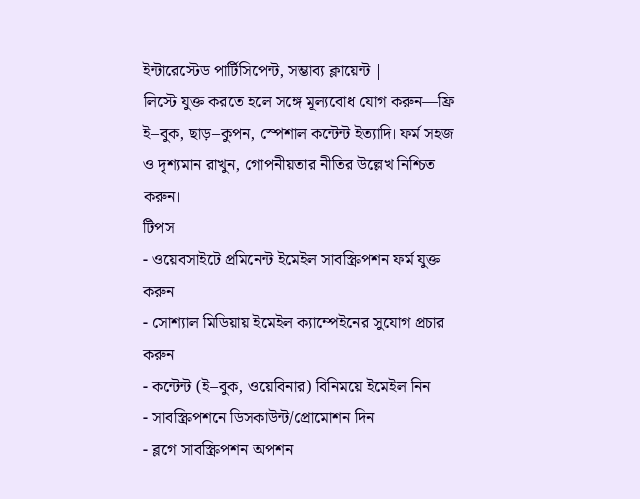ইন্টারেস্টেড পার্টিসিপেন্ট, সম্ভাব্য ক্লায়েন্ট |
লিস্টে যুক্ত করতে হলে সঙ্গে মূল্যবোধ যোগ করুন—ফ্রি ই–বুক, ছাড়–কুপন, স্পেশাল কন্টেন্ট ইত্যাদি। ফর্ম সহজ ও দৃশ্যমান রাখুন, গোপনীয়তার নীতির উল্লেখ নিশ্চিত করুন।
টিপস
- ওয়েবসাইটে প্রমিনেন্ট ইমেইল সাবস্ক্রিপশন ফর্ম যুক্ত করুন
- সোশ্যাল মিডিয়ায় ইমেইল ক্যাম্পেইনের সুযোগ প্রচার করুন
- কন্টেন্ট (ই–বুক, ওয়েবিনার) বিনিময়ে ইমেইল নিন
- সাবস্ক্রিপশনে ডিসকাউন্ট/প্রোমোশন দিন
- ব্লগে সাবস্ক্রিপশন অপশন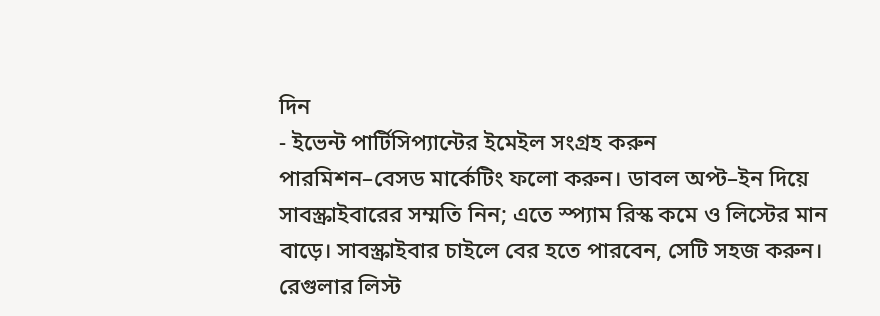দিন
- ইভেন্ট পার্টিসিপ্যান্টের ইমেইল সংগ্রহ করুন
পারমিশন–বেসড মার্কেটিং ফলো করুন। ডাবল অপ্ট–ইন দিয়ে সাবস্ক্রাইবারের সম্মতি নিন; এতে স্প্যাম রিস্ক কমে ও লিস্টের মান বাড়ে। সাবস্ক্রাইবার চাইলে বের হতে পারবেন, সেটি সহজ করুন।
রেগুলার লিস্ট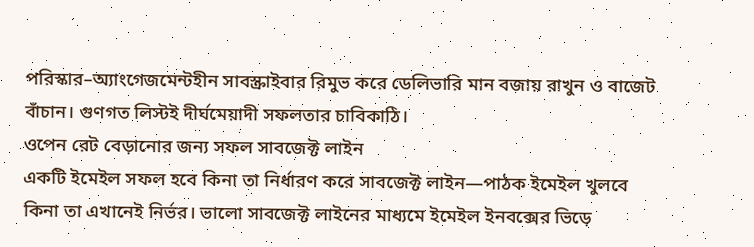পরিস্কার–অ্যাংগেজমেন্টহীন সাবস্ক্রাইবার রিমুভ করে ডেলিভারি মান বজায় রাখুন ও বাজেট বাঁচান। গুণগত লিস্টই দীর্ঘমেয়াদী সফলতার চাবিকাঠি।
ওপেন রেট বেড়ানোর জন্য সফল সাবজেক্ট লাইন
একটি ইমেইল সফল হবে কিনা তা নির্ধারণ করে সাবজেক্ট লাইন—পাঠক ইমেইল খুলবে কিনা তা এখানেই নির্ভর। ভালো সাবজেক্ট লাইনের মাধ্যমে ইমেইল ইনবক্সের ভিড়ে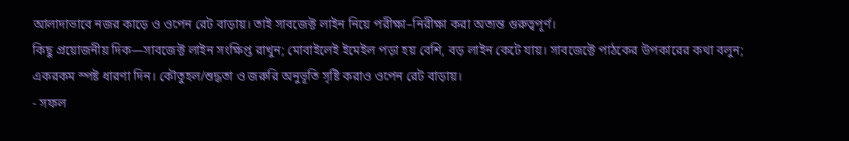আলাদাভাবে নজর কাড়ে ও ওপেন রেট বাড়ায়। তাই সাবজেক্ট লাইন নিয়ে পরীক্ষা–নিরীক্ষা করা অত্যন্ত গুরুত্বপূর্ণ।
কিছু প্রয়োজনীয় দিক—সাবজেক্ট লাইন সংক্ষিপ্ত রাখুন; মোবাইলেই ইমেইল পড়া হয় বেশি, বড় লাইন কেটে যায়। সাবজেক্টে পাঠকের উপকারের কথা বলুন; একরকম স্পষ্ট ধারণা দিন। কৌতুহল/শুদ্ধতা ও জরুরি অনুভূতি সৃষ্টি করাও ওপেন রেট বাড়ায়।
- সফল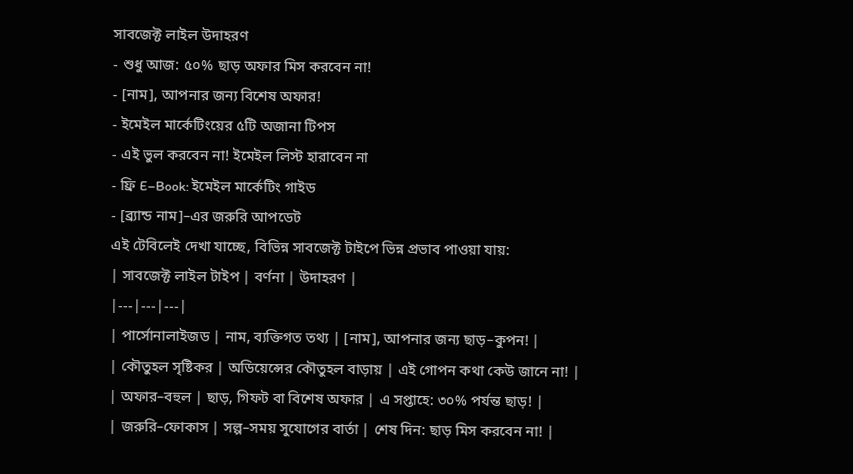সাবজেক্ট লাইল উদাহরণ
- শুধু আজ: ৫০% ছাড় অফার মিস করবেন না!
- [নাম], আপনার জন্য বিশেষ অফার!
- ইমেইল মার্কেটিংয়ের ৫টি অজানা টিপস
- এই ভুল করবেন না! ইমেইল লিস্ট হারাবেন না
- ফ্রি E–Book: ইমেইল মার্কেটিং গাইড
- [ব্র্যান্ড নাম]–এর জরুরি আপডেট
এই টেবিলেই দেখা যাচ্ছে, বিভিন্ন সাবজেক্ট টাইপে ভিন্ন প্রভাব পাওয়া যায়:
| সাবজেক্ট লাইল টাইপ | বর্ণনা | উদাহরণ |
|---|---|---|
| পার্সোনালাইজড | নাম, ব্যক্তিগত তথ্য | [নাম], আপনার জন্য ছাড়–কুপন! |
| কৌতুহল সৃষ্টিকর | অডিয়েন্সের কৌতুহল বাড়ায় | এই গোপন কথা কেউ জানে না! |
| অফার–বহুল | ছাড়, গিফট বা বিশেষ অফার | এ সপ্তাহে: ৩০% পর্যন্ত ছাড়! |
| জরুরি–ফোকাস | সল্প–সময় সুযোগের বার্তা | শেষ দিন: ছাড় মিস করবেন না! |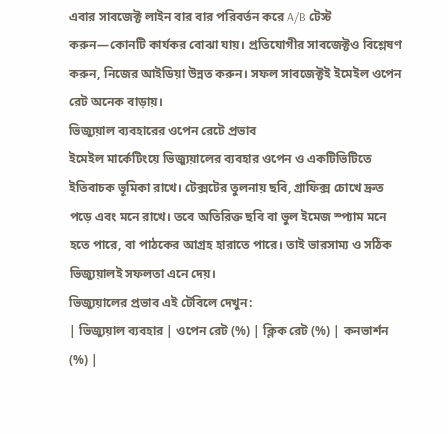এবার সাবজেক্ট লাইন বার বার পরিবর্তন করে A/B টেস্ট করুন—কোনটি কার্যকর বোঝা যায়। প্রতিযোগীর সাবজেক্টও বিশ্লেষণ করুন, নিজের আইডিয়া উন্নত করুন। সফল সাবজেক্টই ইমেইল ওপেন রেট অনেক বাড়ায়।
ভিজ্যুয়াল ব্যবহারের ওপেন রেটে প্রভাব
ইমেইল মার্কেটিংয়ে ভিজ্যুয়ালের ব্যবহার ওপেন ও একটিভিটিতে ইতিবাচক ভূমিকা রাখে। টেক্সটের তুলনায় ছবি, গ্রাফিক্স চোখে দ্রুত পড়ে এবং মনে রাখে। তবে অতিরিক্ত ছবি বা ভুল ইমেজ স্প্যাম মনে হতে পারে, বা পাঠকের আগ্রহ হারাতে পারে। তাই ভারসাম্য ও সঠিক ভিজ্যুয়ালই সফলতা এনে দেয়।
ভিজ্যুয়ালের প্রভাব এই টেবিলে দেখুন:
| ভিজ্যুয়াল ব্যবহার | ওপেন রেট (%) | ক্লিক রেট (%) | কনভার্শন (%) |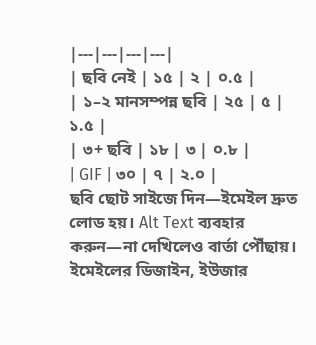|---|---|---|---|
| ছবি নেই | ১৫ | ২ | ০.৫ |
| ১–২ মানসম্পন্ন ছবি | ২৫ | ৫ | ১.৫ |
| ৩+ ছবি | ১৮ | ৩ | ০.৮ |
| GIF | ৩০ | ৭ | ২.০ |
ছবি ছোট সাইজে দিন—ইমেইল দ্রুত লোড হয়। Alt Text ব্যবহার করুন—না দেখিলেও বার্তা পৌঁছায়। ইমেইলের ডিজাইন, ইউজার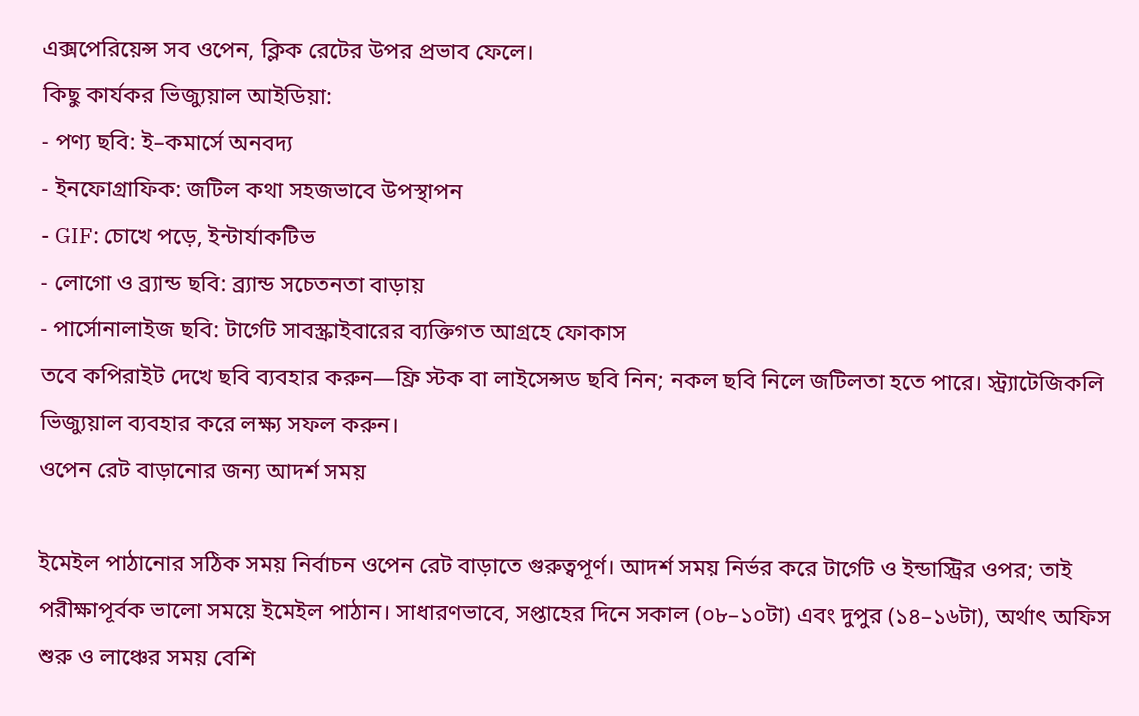এক্সপেরিয়েন্স সব ওপেন, ক্লিক রেটের উপর প্রভাব ফেলে।
কিছু কার্যকর ভিজ্যুয়াল আইডিয়া:
- পণ্য ছবি: ই–কমার্সে অনবদ্য
- ইনফোগ্রাফিক: জটিল কথা সহজভাবে উপস্থাপন
- GIF: চোখে পড়ে, ইন্টার্যাকটিভ
- লোগো ও ব্র্যান্ড ছবি: ব্র্যান্ড সচেতনতা বাড়ায়
- পার্সোনালাইজ ছবি: টার্গেট সাবস্ক্রাইবারের ব্যক্তিগত আগ্রহে ফোকাস
তবে কপিরাইট দেখে ছবি ব্যবহার করুন—ফ্রি স্টক বা লাইসেন্সড ছবি নিন; নকল ছবি নিলে জটিলতা হতে পারে। স্ট্র্যাটেজিকলি ভিজ্যুয়াল ব্যবহার করে লক্ষ্য সফল করুন।
ওপেন রেট বাড়ানোর জন্য আদর্শ সময়

ইমেইল পাঠানোর সঠিক সময় নির্বাচন ওপেন রেট বাড়াতে গুরুত্বপূর্ণ। আদর্শ সময় নির্ভর করে টার্গেট ও ইন্ডাস্ট্রির ওপর; তাই পরীক্ষাপূর্বক ভালো সময়ে ইমেইল পাঠান। সাধারণভাবে, সপ্তাহের দিনে সকাল (০৮–১০টা) এবং দুপুর (১৪–১৬টা), অর্থাৎ অফিস শুরু ও লাঞ্চের সময় বেশি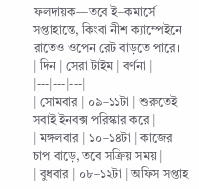ফলদায়ক—তবে ই–কমার্সে সপ্তাহান্তে, কিংবা নীশ ক্যাম্পেইনে রাতেও ওপেন রেট বাড়তে পারে।
| দিন | সেরা টাইম | বর্ণনা |
|---|---|---|
| সোমবার | ০৯–১১টা | শুরুতেই সবাই ইনবক্স পরিস্কার করে |
| মঙ্গলবার | ১০–১৪টা | কাজের চাপ বাড়ে, তবে সক্রিয় সময় |
| বুধবার | ০৮–১২টা | অফিস সপ্তাহ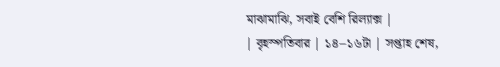মাঝামাঝি, সবাই বেশি রিল্যাক্স |
| বৃহস্পতিবার | ১৪–১৬টা | সপ্তাহ শেষ,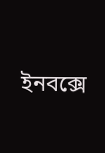ইনবক্সে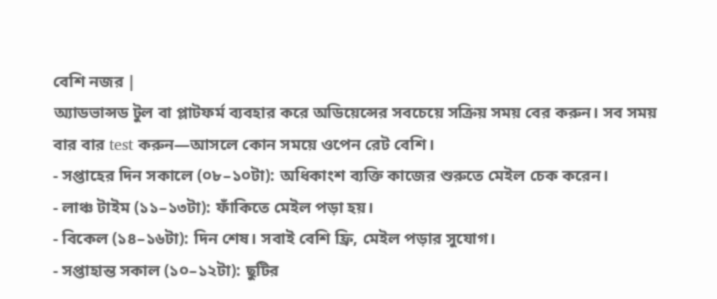বেশি নজর |
অ্যাডভান্সড টুল বা প্লাটফর্ম ব্যবহার করে অডিয়েন্সের সবচেয়ে সক্রিয় সময় বের করুন। সব সময় বার বার test করুন—আসলে কোন সময়ে ওপেন রেট বেশি।
- সপ্তাহের দিন সকালে (০৮–১০টা): অধিকাংশ ব্যক্তি কাজের শুরুতে মেইল চেক করেন।
- লাঞ্চ টাইম (১১–১৩টা): ফাঁকিতে মেইল পড়া হয়।
- বিকেল (১৪–১৬টা): দিন শেষ। সবাই বেশি ফ্রি, মেইল পড়ার সুযোগ।
- সপ্তাহান্ত সকাল (১০–১২টা): ছুটির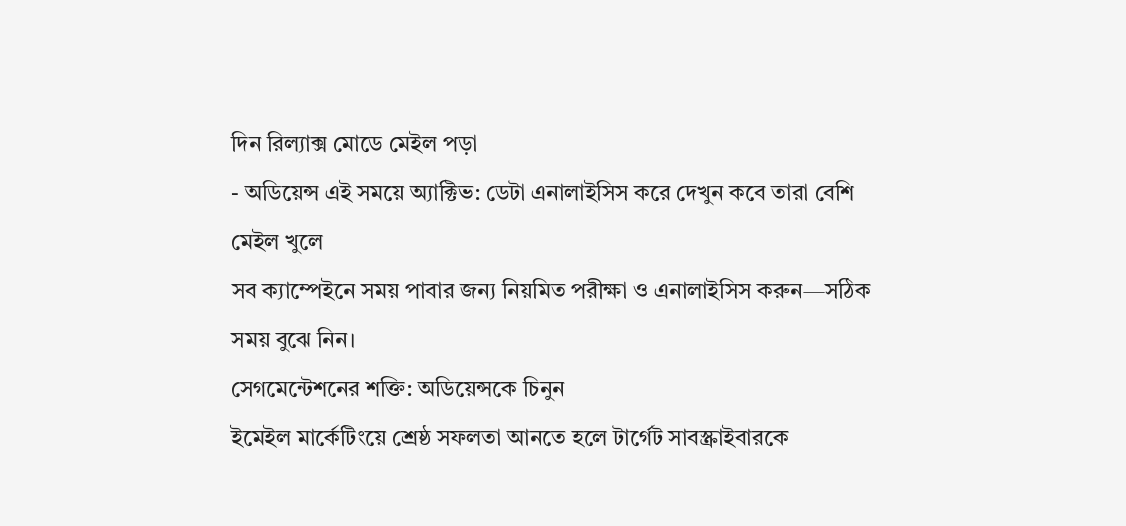দিন রিল্যাক্স মোডে মেইল পড়া
- অডিয়েন্স এই সময়ে অ্যাক্টিভ: ডেটা এনালাইসিস করে দেখুন কবে তারা বেশি মেইল খুলে
সব ক্যাম্পেইনে সময় পাবার জন্য নিয়মিত পরীক্ষা ও এনালাইসিস করুন—সঠিক সময় বুঝে নিন।
সেগমেন্টেশনের শক্তি: অডিয়েন্সকে চিনুন
ইমেইল মার্কেটিংয়ে শ্রেষ্ঠ সফলতা আনতে হলে টার্গেট সাবস্ক্রাইবারকে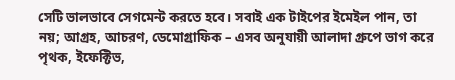সেটি ভালভাবে সেগমেন্ট করতে হবে। সবাই এক টাইপের ইমেইল পান, তা নয়; আগ্রহ, আচরণ, ডেমোগ্রাফিক – এসব অনুযায়ী আলাদা গ্রুপে ভাগ করে পৃথক, ইফেক্টিভ,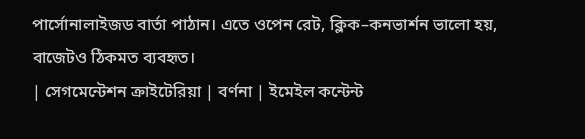পার্সোনালাইজড বার্তা পাঠান। এতে ওপেন রেট, ক্লিক–কনভার্শন ভালো হয়, বাজেটও ঠিকমত ব্যবহৃত।
| সেগমেন্টেশন ক্রাইটেরিয়া | বর্ণনা | ইমেইল কন্টেন্ট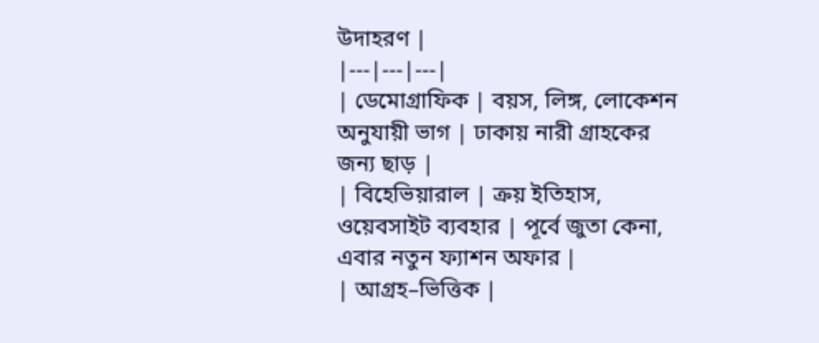উদাহরণ |
|---|---|---|
| ডেমোগ্রাফিক | বয়স, লিঙ্গ, লোকেশন অনুযায়ী ভাগ | ঢাকায় নারী গ্রাহকের জন্য ছাড় |
| বিহেভিয়ারাল | ক্রয় ইতিহাস, ওয়েবসাইট ব্যবহার | পূর্বে জুতা কেনা, এবার নতুন ফ্যাশন অফার |
| আগ্রহ–ভিত্তিক |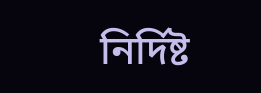নির্দিষ্ট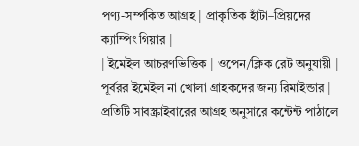পণ্য-সর্ম্পকিত আগ্রহ | প্রাকৃতিক হাঁটা–প্রিয়দের ক্যাম্পিং গিয়ার |
| ইমেইল আচরণভিত্তিক | ওপেন/ক্লিক রেট অনুযায়ী | পূর্বরর ইমেইল না খোলা গ্রাহকদের জন্য রিমাইন্ডার |
প্রতিটি সাবস্ক্রাইবারের আগ্রহ অনুসারে কন্টেন্ট পাঠালে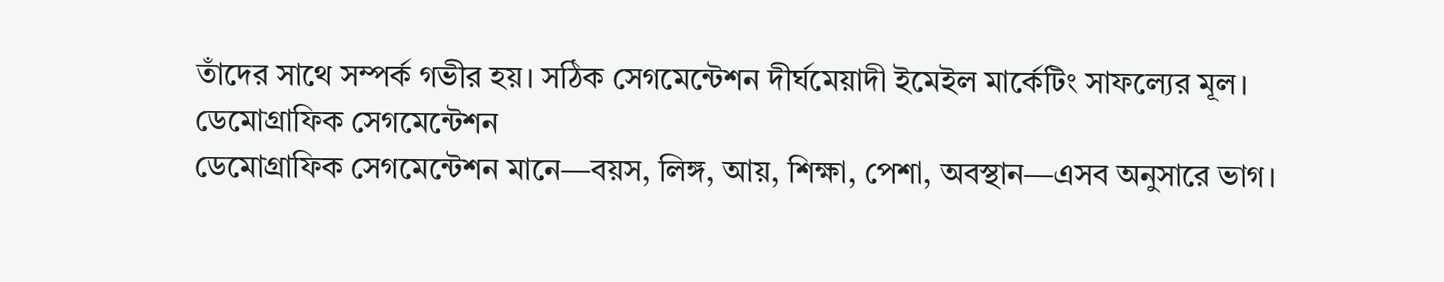তাঁদের সাথে সম্পর্ক গভীর হয়। সঠিক সেগমেন্টেশন দীর্ঘমেয়াদী ইমেইল মার্কেটিং সাফল্যের মূল।
ডেমোগ্রাফিক সেগমেন্টেশন
ডেমোগ্রাফিক সেগমেন্টেশন মানে—বয়স, লিঙ্গ, আয়, শিক্ষা, পেশা, অবস্থান—এসব অনুসারে ভাগ।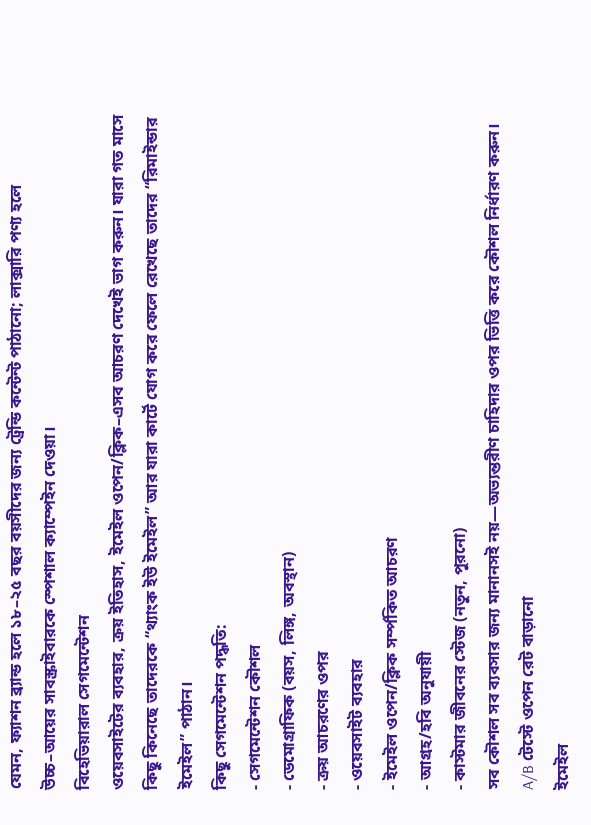যেমন, ফ্যাশন ব্র্যান্ড হলে ১৮–২৫ বছর বয়সীদের জন্য ট্রেন্ডি কন্টেন্ট পাঠানো; লাক্সারি পণ্য হলে উচ্চ–আয়ের সাবস্ক্রাইবারকে স্পেশাল ক্যাম্পেইন দেওয়া।
বিহেভিয়ারাল সেগমেন্টেশন
ওয়েবসাইটের ব্যবহার, ক্রয় ইতিহাস, ইমেইল ওপেন/ক্লিক–এসব আচরণ দেখেই ভাগ করুন। যারা গত মাসে কিছু কিনেছে তাদেরকে “থ্যাংক ইউ ইমেইল” আর যারা কার্টে যোগ করে ফেলে রেখেছে তাদের “রিমাইন্ডার ইমেইল” পাঠান।
কিছু সেগমেন্টেশন পদ্ধতি:
- সেগমেন্টেশন কৌশল
- ডেমোগ্রাফিক (বয়স, লিঙ্গ, অবস্থান)
- ক্রয় আচরণের ওপর
- ওয়েবসাইট ব্যবহার
- ইমেইল ওপেন/ক্লিক সর্ম্পকিত আচরণ
- আগ্রহ/হবি অনুযায়ী
- কাস্টমার জীবনের স্টেজ (নতুন, পুরনো)
সব কৌশল সব ব্যবসার জন্য মানানসই নয়—অভ্যন্তরীণ চাহিদার ওপর ভিত্তি করে কৌশল নির্ধারণ করুন।
A/B টেস্টে ওপেন রেট বাড়ানো
ইমেইল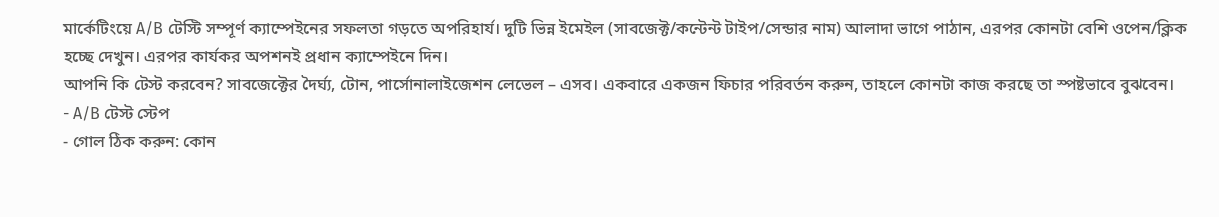মার্কেটিংয়ে A/B টেস্টি সম্পূর্ণ ক্যাম্পেইনের সফলতা গড়তে অপরিহার্য। দুটি ভিন্ন ইমেইল (সাবজেক্ট/কন্টেন্ট টাইপ/সেন্ডার নাম) আলাদা ভাগে পাঠান, এরপর কোনটা বেশি ওপেন/ক্লিক হচ্ছে দেখুন। এরপর কার্যকর অপশনই প্রধান ক্যাম্পেইনে দিন।
আপনি কি টেস্ট করবেন? সাবজেক্টের দৈর্ঘ্য, টোন, পার্সোনালাইজেশন লেভেল – এসব। একবারে একজন ফিচার পরিবর্তন করুন, তাহলে কোনটা কাজ করছে তা স্পষ্টভাবে বুঝবেন।
- A/B টেস্ট স্টেপ
- গোল ঠিক করুন: কোন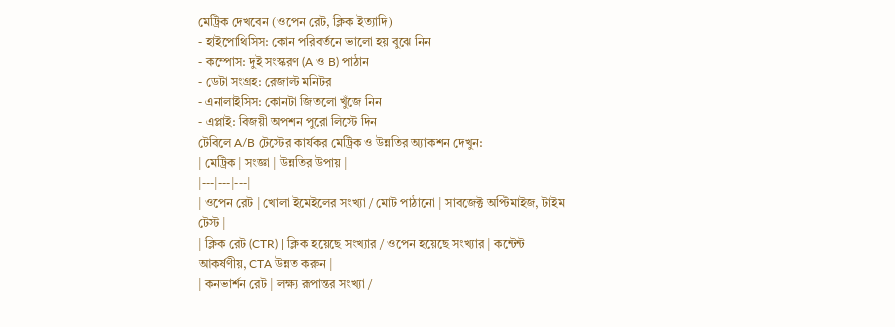মেট্রিক দেখবেন (ওপেন রেট, ক্লিক ইত্যাদি)
- হাইপোথিসিস: কোন পরিবর্তনে ভালো হয় বুঝে নিন
- কম্পোস: দুই সংস্করণ (A ও B) পাঠান
- ডেটা সংগ্রহ: রেজাল্ট মনিটর
- এনালাইসিস: কোনটা জিতলো খুঁজে নিন
- এপ্লাই: বিজয়ী অপশন পুরো লিস্টে দিন
টেবিলে A/B টেস্টের কার্যকর মেট্রিক ও উন্নতির অ্যাকশন দেখুন:
| মেট্রিক | সংজ্ঞা | উন্নতির উপায় |
|---|---|---|
| ওপেন রেট | খোলা ইমেইলের সংখ্যা / মোট পাঠানো | সাবজেক্ট অপ্টিমাইজ, টাইম টেস্ট |
| ক্লিক রেট (CTR) | ক্লিক হয়েছে সংখ্যার / ওপেন হয়েছে সংখ্যার | কন্টেন্ট আকর্ষণীয়, CTA উন্নত করুন |
| কনভার্শন রেট | লক্ষ্য রূপান্তর সংখ্যা /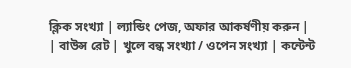ক্লিক সংখ্যা | ল্যান্ডিং পেজ, অফার আকর্ষণীয় করুন |
| বাউন্স রেট | খুলে বন্ধ সংখ্যা / ওপেন সংখ্যা | কন্টেন্ট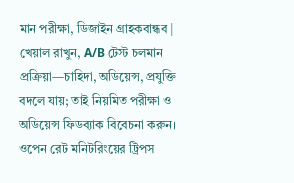মান পরীক্ষা, ডিজাইন গ্রাহকবান্ধব |
খেয়াল রাখুন, A/B টেস্ট চলমান প্রক্রিয়া—চাহিদা, অডিয়েন্স, প্রযুক্তি বদলে যায়; তাই নিয়মিত পরীক্ষা ও অডিয়েন্স ফিডব্যাক বিবেচনা করুন।
ওপেন রেট মনিটরিংয়ের ট্রিপস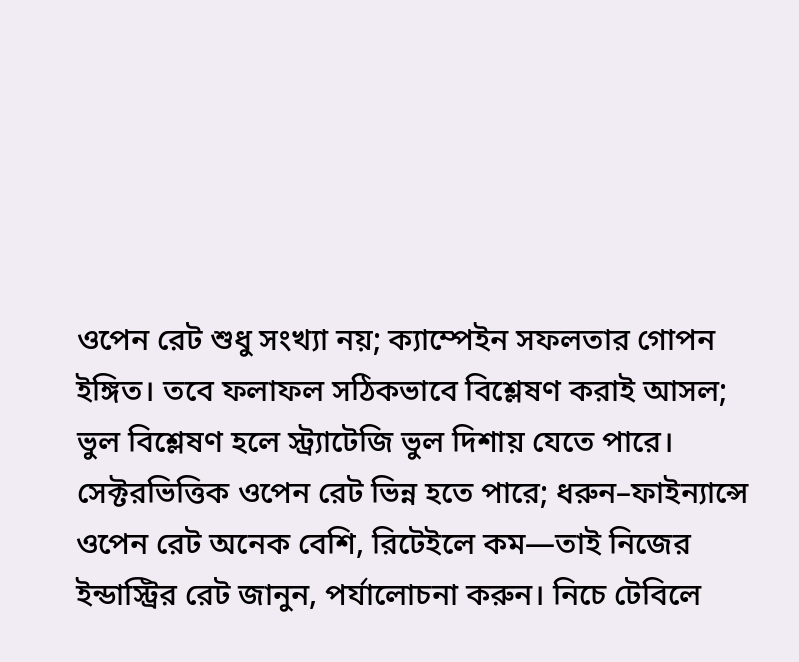ওপেন রেট শুধু সংখ্যা নয়; ক্যাম্পেইন সফলতার গোপন ইঙ্গিত। তবে ফলাফল সঠিকভাবে বিশ্লেষণ করাই আসল; ভুল বিশ্লেষণ হলে স্ট্র্যাটেজি ভুল দিশায় যেতে পারে।
সেক্টরভিত্তিক ওপেন রেট ভিন্ন হতে পারে; ধরুন–ফাইন্যান্সে ওপেন রেট অনেক বেশি, রিটেইলে কম—তাই নিজের ইন্ডাস্ট্রির রেট জানুন, পর্যালোচনা করুন। নিচে টেবিলে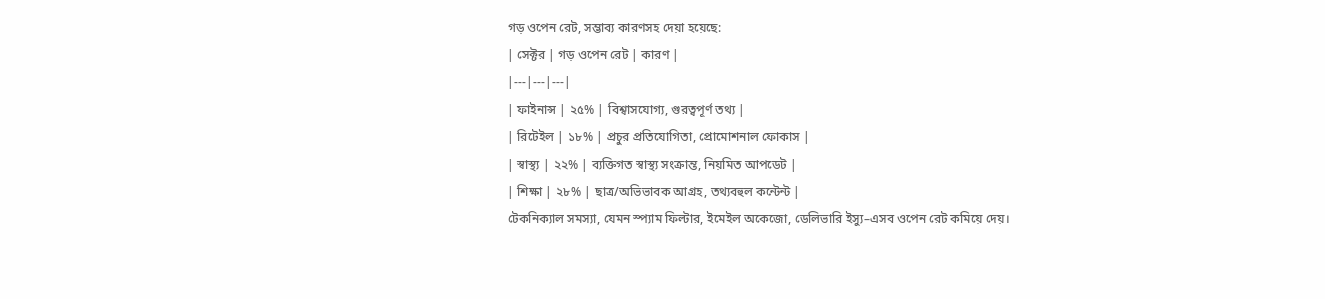গড় ওপেন রেট, সম্ভাব্য কারণসহ দেয়া হয়েছে:
| সেক্টর | গড় ওপেন রেট | কারণ |
|---|---|---|
| ফাইনান্স | ২৫% | বিশ্বাসযোগ্য, গুরত্বপূর্ণ তথ্য |
| রিটেইল | ১৮% | প্রচুর প্রতিযোগিতা, প্রোমোশনাল ফোকাস |
| স্বাস্থ্য | ২২% | ব্যক্তিগত স্বাস্থ্য সংক্রান্ত, নিয়মিত আপডেট |
| শিক্ষা | ২৮% | ছাত্র/অভিভাবক আগ্রহ, তথ্যবহুল কন্টেন্ট |
টেকনিক্যাল সমস্যা, যেমন স্প্যাম ফিল্টার, ইমেইল অকেজো, ডেলিভারি ইস্যু–এসব ওপেন রেট কমিয়ে দেয়।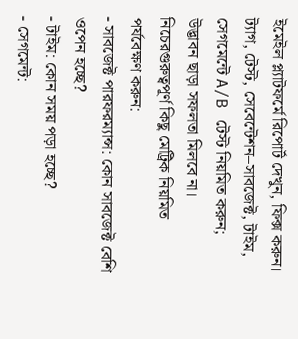ইমেইল প্ল্যাটফর্মে রিপোর্ট দেখুন, ফিক্স করুন।
ট্যাগ, টেস্ট, সেবেন্টেশন–সাবজেক্ট, টাইম, সেগমেন্টে A/B টেস্ট নিয়মিত করুন; উদ্ভাবন ছাড়া সফলতা মিলবে না। নিচেরগুরুত্বপূর্ণ কিছু মেট্রিক নিয়মিত পর্যবেক্ষণ করুন:
- সাবজেক্ট পারফরম্যান্স: কোন সাবজেক্ট বেশি ওপেন হচ্ছে?
- টাইম: কোন সময় পড়া হচ্ছে?
- সেগমেন্ট: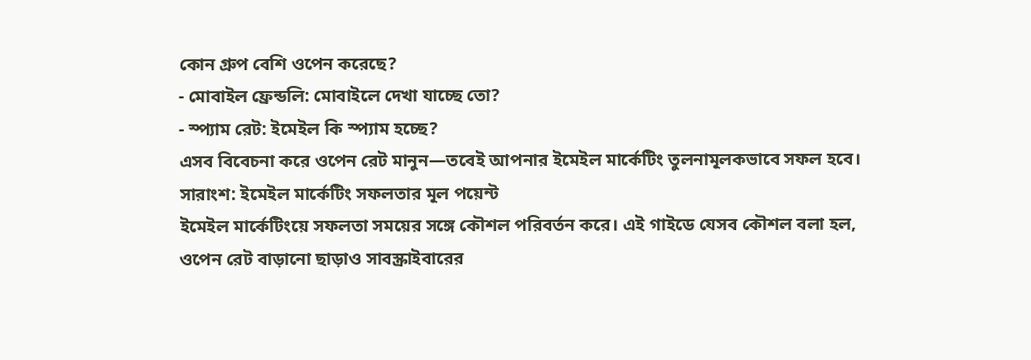কোন গ্রুপ বেশি ওপেন করেছে?
- মোবাইল ফ্রেন্ডলি: মোবাইলে দেখা যাচ্ছে তো?
- স্প্যাম রেট: ইমেইল কি স্প্যাম হচ্ছে?
এসব বিবেচনা করে ওপেন রেট মানুন—তবেই আপনার ইমেইল মার্কেটিং তুলনামূলকভাবে সফল হবে।
সারাংশ: ইমেইল মার্কেটিং সফলতার মূল পয়েন্ট
ইমেইল মার্কেটিংয়ে সফলতা সময়ের সঙ্গে কৌশল পরিবর্তন করে। এই গাইডে যেসব কৌশল বলা হল, ওপেন রেট বাড়ানো ছাড়াও সাবস্ক্রাইবারের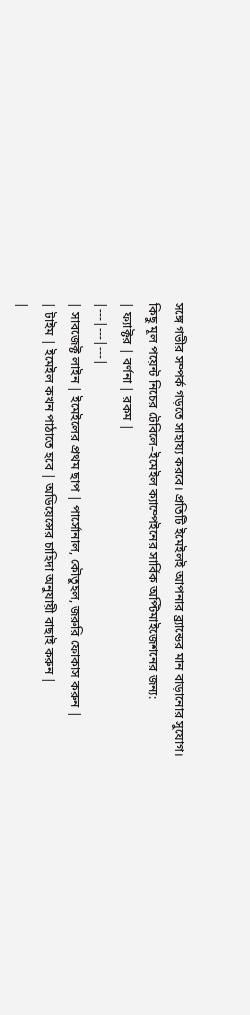সঙ্গে গভীর সম্পর্ক গড়তে সাহায্য করবে। প্রতিটি ইমেইলই আপনার ব্র্যান্ডের মান বাড়ানোর সুযোগ।
কিছু মূল পয়েন্ট নিচের টেবিলে–ইমেইল ক্যাম্পেইনের সার্বিক অপ্টিমাইজেশনের জন্য:
| ফ্যাক্টর | বর্ণনা | রকম |
|---|---|---|
| সাবজেক্ট লাইন | ইমেইলের প্রথম ছাপ | পার্সোনাল, কৌতুহল, জরুরি ফোকাস করুন |
| টাইম | ইমেইল কখন পাঠাতে হবে | অডিয়েন্সের চাহিদা অনুযায়ী বাছাই করুন |
|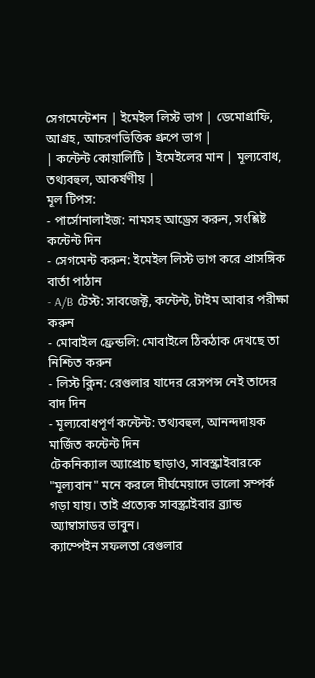সেগমেন্টেশন | ইমেইল লিস্ট ভাগ | ডেমোগ্রাফি, আগ্রহ, আচরণভিত্তিক গ্রুপে ভাগ |
| কন্টেন্ট কোয়ালিটি | ইমেইলের মান | মূল্যবোধ, তথ্যবহুল, আকর্ষণীয় |
মূল টিপস:
- পার্সোনালাইজ: নামসহ আড্রেস করুন, সংশ্লিষ্ট কন্টেন্ট দিন
- সেগমেন্ট করুন: ইমেইল লিস্ট ভাগ করে প্রাসঙ্গিক বার্তা পাঠান
- A/B টেস্ট: সাবজেক্ট, কন্টেন্ট, টাইম আবার পরীক্ষা করুন
- মোবাইল ফ্রেন্ডলি: মোবাইলে ঠিকঠাক দেখছে তা নিশ্চিত করুন
- লিস্ট ক্লিন: রেগুলার যাদের রেসপন্স নেই তাদের বাদ দিন
- মূল্যবোধপূর্ণ কন্টেন্ট: তথ্যবহুল, আনন্দদায়ক মার্জিত কন্টেন্ট দিন
টেকনিক্যাল অ্যাপ্রোচ ছাড়াও, সাবস্ক্রাইবারকে "মূল্যবান" মনে করলে দীর্ঘমেয়াদে ভালো সম্পর্ক গড়া যায়। তাই প্রত্যেক সাবস্ক্রাইবার ব্র্যান্ড অ্যাম্বাসাডর ভাবুন।
ক্যাম্পেইন সফলতা রেগুলার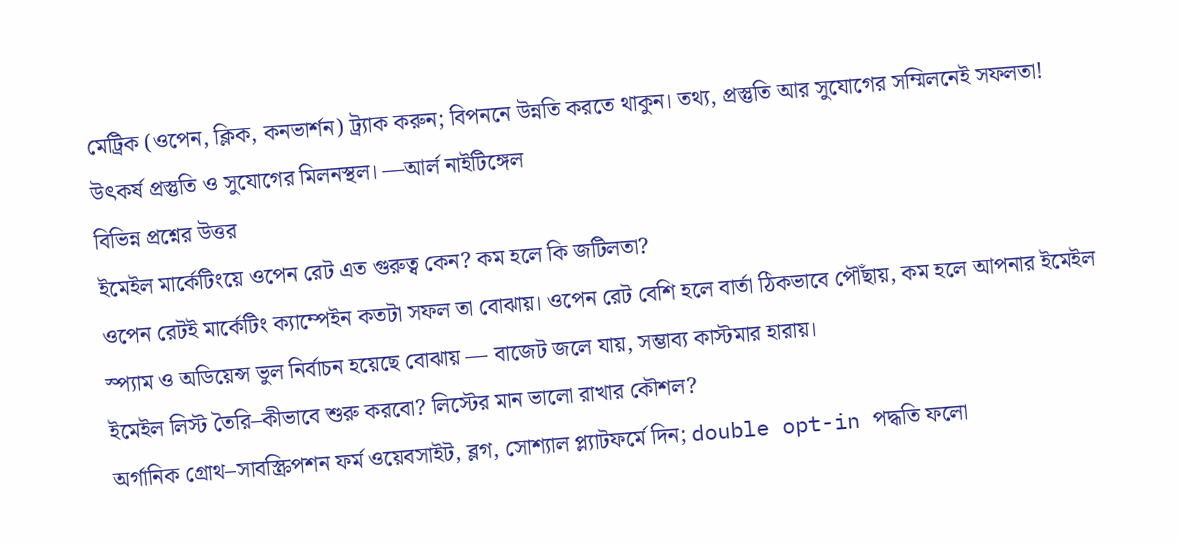মেট্রিক (ওপেন, ক্লিক, কনভার্শন) ট্র্যাক করুন; বিপননে উন্নতি করতে থাকুন। তথ্য, প্রস্তুতি আর সুযোগের সম্মিলনেই সফলতা!
উৎকর্ষ প্রস্তুতি ও সুযোগের মিলনস্থল। —আর্ল নাইটিঙ্গেল
বিভিন্ন প্রশ্নের উত্তর
ইমেইল মার্কেটিংয়ে ওপেন রেট এত গুরুত্ব কেন? কম হলে কি জটিলতা?
ওপেন রেটই মার্কেটিং ক্যাম্পেইন কতটা সফল তা বোঝায়। ওপেন রেট বেশি হলে বার্তা ঠিকভাবে পৌঁছায়, কম হলে আপনার ইমেইল স্প্যাম ও অডিয়েন্স ভুল নির্বাচন হয়েছে বোঝায় — বাজেট জলে যায়, সম্ভাব্য কাস্টমার হারায়।
ইমেইল লিস্ট তৈরি–কীভাবে শুরু করবো? লিস্টের মান ভালো রাখার কৌশল?
অর্গানিক গ্রোথ–সাবস্ক্রিপশন ফর্ম ওয়েবসাইট, ব্লগ, সোশ্যাল প্ল্যাটফর্মে দিন; double opt-in পদ্ধতি ফলো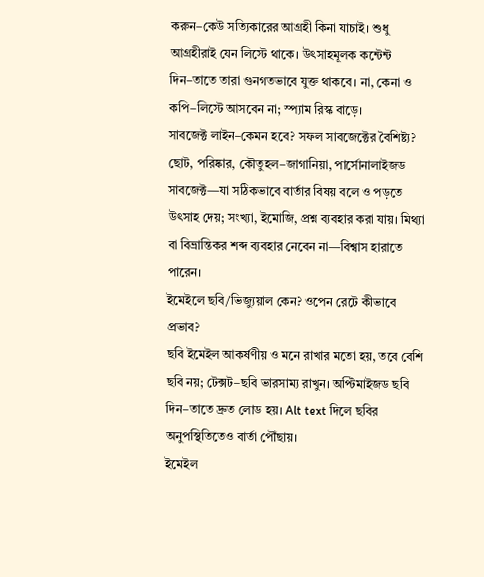করুন–কেউ সত্যিকারের আগ্রহী কিনা যাচাই। শুধু আগ্রহীরাই যেন লিস্টে থাকে। উৎসাহমূলক কন্টেন্ট দিন–তাতে তারা গুনগতভাবে যুক্ত থাকবে। না, কেনা ও কপি–লিস্টে আসবেন না; স্প্যাম রিস্ক বাড়ে।
সাবজেক্ট লাইন–কেমন হবে? সফল সাবজেক্টের বৈশিষ্ট্য?
ছোট, পরিষ্কার, কৌতুহল–জাগানিয়া, পার্সোনালাইজড সাবজেক্ট—যা সঠিকভাবে বার্তার বিষয় বলে ও পড়তে উৎসাহ দেয়; সংখ্যা, ইমোজি, প্রশ্ন ব্যবহার করা যায়। মিথ্যা বা বিভ্রান্তিকর শব্দ ব্যবহার নেবেন না—বিশ্বাস হারাতে পারেন।
ইমেইলে ছবি/ভিজ্যুয়াল কেন? ওপেন রেটে কীভাবে প্রভাব?
ছবি ইমেইল আকর্ষণীয় ও মনে রাখার মতো হয়, তবে বেশি ছবি নয়; টেক্সট–ছবি ভারসাম্য রাখুন। অপ্টিমাইজড ছবি দিন–তাতে দ্রুত লোড হয়। Alt text দিলে ছবির অনুপস্থিতিতেও বার্তা পৌঁছায়।
ইমেইল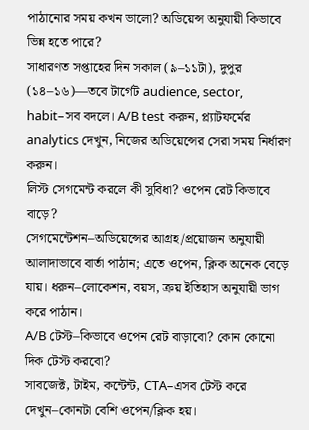পাঠানোর সময় কখন ভালো? অডিয়েন্স অনুযায়ী কিভাবে ভিন্ন হতে পারে?
সাধারণত সপ্তাহের দিন সকাল (৯–১১টা), দুপুর (১৪–১৬)—তবে টার্গেট audience, sector, habit–সব বদলে। A/B test করুন, প্ল্যাটফর্মের analytics দেখুন, নিজের অডিয়েন্সের সেরা সময় নির্ধারণ করুন।
লিস্ট সেগমেন্ট করলে কী সুবিধা? ওপেন রেট কিভাবে বাড়ে?
সেগমেন্টেশন–অডিয়েন্সের আগ্রহ/প্রয়োজন অনুযায়ী আলাদাভাবে বার্তা পাঠান; এতে ওপেন, ক্লিক অনেক বেড়ে যায়। ধরুন–লোকেশন, বয়স, ক্রয় ইতিহাস অনুযায়ী ভাগ করে পাঠান।
A/B টেস্ট–কিভাবে ওপেন রেট বাড়াবো? কোন কোনো দিক টেস্ট করবো?
সাবজেক্ট, টাইম, কন্টেন্ট, CTA–এসব টেস্ট করে দেখুন–কোনটা বেশি ওপেন/ক্লিক হয়।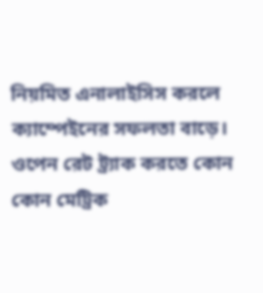নিয়মিত এনালাইসিস করলে ক্যাম্পেইনের সফলতা বাড়ে।
ওপেন রেট ট্র্যাক করতে কোন কোন মেট্রিক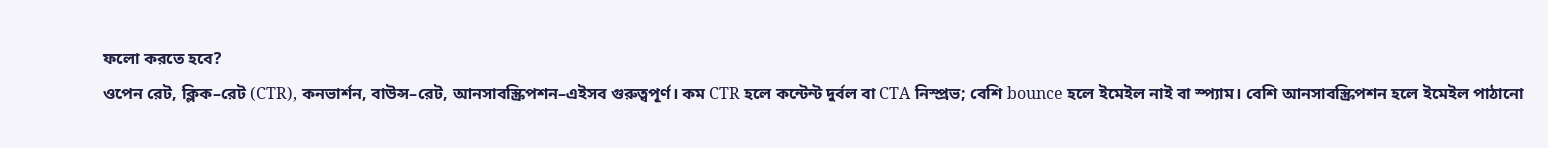ফলো করতে হবে?
ওপেন রেট, ক্লিক–রেট (CTR), কনভার্শন, বাউন্স–রেট, আনসাবস্ক্রিপশন–এইসব গুরুত্বপূর্ণ। কম CTR হলে কন্টেন্ট দুর্বল বা CTA নিস্প্রভ; বেশি bounce হলে ইমেইল নাই বা স্প্যাম। বেশি আনসাবস্ক্রিপশন হলে ইমেইল পাঠানো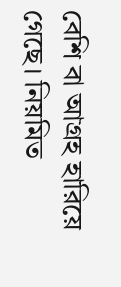বেশি বা আগ্রহ হারিয়ে গেছে। নিয়মিত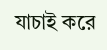যাচাই করে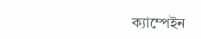ক্যাম্পেইন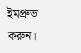ইমপ্রুভ করুন।